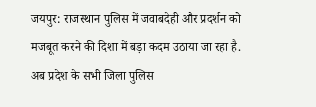जयपुर: राजस्थान पुलिस में जवाबदेही और प्रदर्शन को मजबूत करने की दिशा में बड़ा कदम उठाया जा रहा है. अब प्रदेश के सभी जिला पुलिस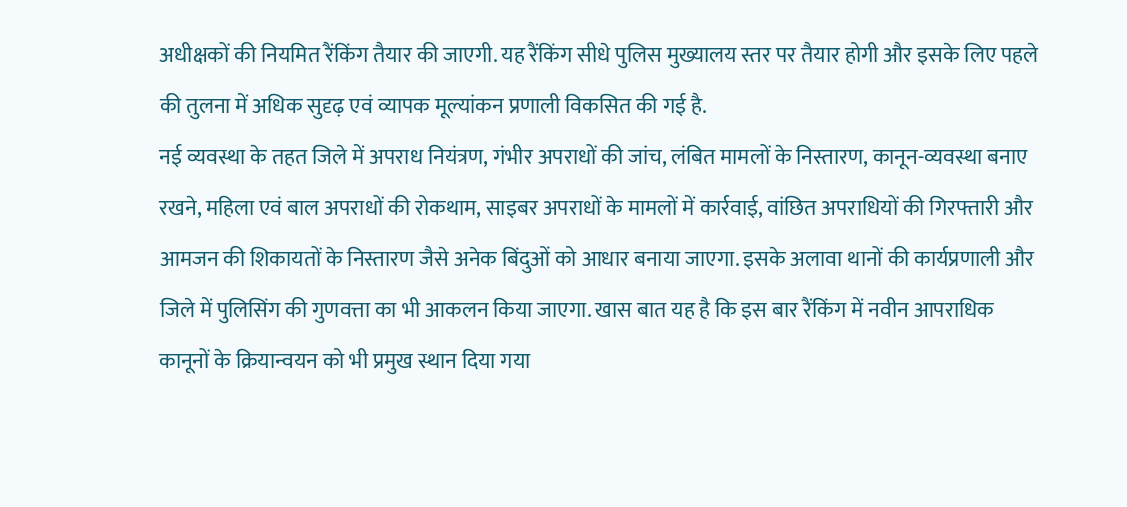अधीक्षकों की नियमित रैंकिंग तैयार की जाएगी. यह रैंकिंग सीधे पुलिस मुख्यालय स्तर पर तैयार होगी और इसके लिए पहले की तुलना में अधिक सुदृढ़ एवं व्यापक मूल्यांकन प्रणाली विकसित की गई है.
नई व्यवस्था के तहत जिले में अपराध नियंत्रण, गंभीर अपराधों की जांच, लंबित मामलों के निस्तारण, कानून-व्यवस्था बनाए रखने, महिला एवं बाल अपराधों की रोकथाम, साइबर अपराधों के मामलों में कार्रवाई, वांछित अपराधियों की गिरफ्तारी और आमजन की शिकायतों के निस्तारण जैसे अनेक बिंदुओं को आधार बनाया जाएगा. इसके अलावा थानों की कार्यप्रणाली और जिले में पुलिसिंग की गुणवत्ता का भी आकलन किया जाएगा. खास बात यह है कि इस बार रैंकिंग में नवीन आपराधिक कानूनों के क्रियान्वयन को भी प्रमुख स्थान दिया गया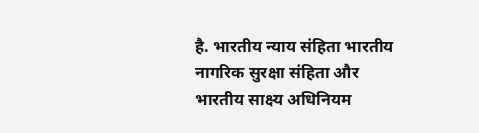है. भारतीय न्याय संहिता भारतीय नागरिक सुरक्षा संहिता और भारतीय साक्ष्य अधिनियम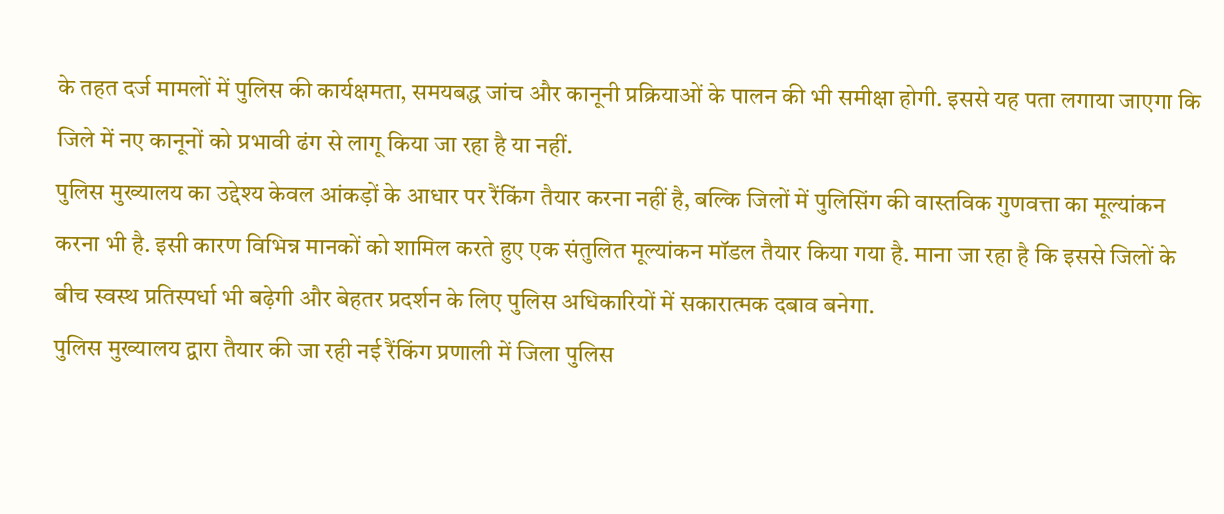के तहत दर्ज मामलों में पुलिस की कार्यक्षमता, समयबद्ध जांच और कानूनी प्रक्रियाओं के पालन की भी समीक्षा होगी. इससे यह पता लगाया जाएगा कि जिले में नए कानूनों को प्रभावी ढंग से लागू किया जा रहा है या नहीं.
पुलिस मुख्यालय का उद्देश्य केवल आंकड़ों के आधार पर रैंकिंग तैयार करना नहीं है, बल्कि जिलों में पुलिसिंग की वास्तविक गुणवत्ता का मूल्यांकन करना भी है. इसी कारण विभिन्न मानकों को शामिल करते हुए एक संतुलित मूल्यांकन मॉडल तैयार किया गया है. माना जा रहा है कि इससे जिलों के बीच स्वस्थ प्रतिस्पर्धा भी बढ़ेगी और बेहतर प्रदर्शन के लिए पुलिस अधिकारियों में सकारात्मक दबाव बनेगा.
पुलिस मुख्यालय द्वारा तैयार की जा रही नई रैंकिंग प्रणाली में जिला पुलिस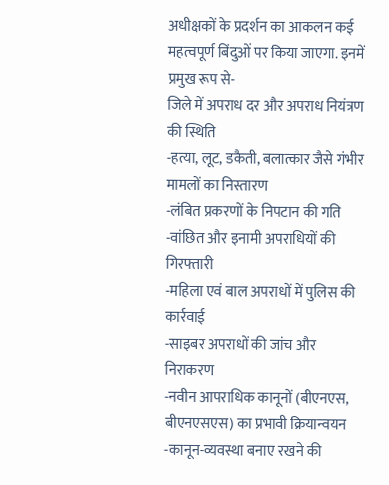अधीक्षकों के प्रदर्शन का आकलन कई महत्वपूर्ण बिंदुओं पर किया जाएगा. इनमें प्रमुख रूप से-
जिले में अपराध दर और अपराध नियंत्रण की स्थिति
-हत्या, लूट, डकैती, बलात्कार जैसे गंभीर मामलों का निस्तारण
-लंबित प्रकरणों के निपटान की गति
-वांछित और इनामी अपराधियों की गिरफ्तारी
-महिला एवं बाल अपराधों में पुलिस की कार्रवाई
-साइबर अपराधों की जांच और निराकरण
-नवीन आपराधिक कानूनों (बीएनएस, बीएनएसएस) का प्रभावी क्रियान्वयन
-कानून-व्यवस्था बनाए रखने की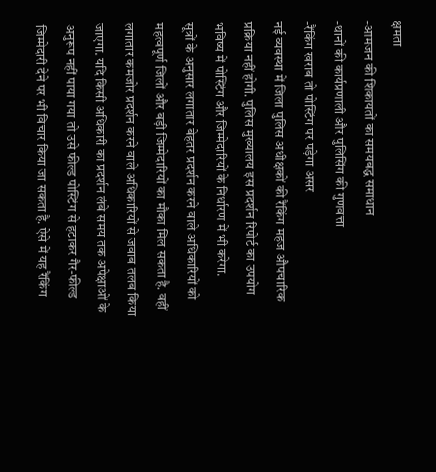क्षमता
-आमजन की शिकायतों का समयबद्ध समाधान
-थानों की कार्यप्रणाली और पुलिसिंग की गुणवत्ता
-रैंकिंग खराब तो पोस्टिंग पर पड़ेगा असर
नई व्यवस्था में जिला पुलिस अधीक्षकों की रैंकिंग महज औपचारिक प्रक्रिया नहीं होगी. पुलिस मुख्यालय इस प्रदर्शन रिपोर्ट का उपयोग भविष्य में पोस्टिंग और जिम्मेदारियों के निर्धारण में भी करेगा.
सूत्रों के अनुसार लगातार बेहतर प्रदर्शन करने वाले अधिकारियों को महत्वपूर्ण जिलों और बड़ी जिम्मेदारियों का मौका मिल सकता है. वहीं लगातार कमजोर प्रदर्शन करने वाले अधिकारियों से जवाब तलब किया जाएगा. यदि किसी अधिकारी का प्रदर्शन लंबे समय तक अपेक्षाओं के अनुरूप नहीं पाया गया तो उसे फील्ड पोस्टिंग से हटाकर गैर-फील्ड जिम्मेदारी देने पर भी विचार किया जा सकता है. ऐसे में यह रैंकिंग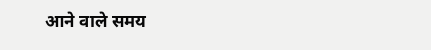आने वाले समय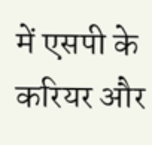में एसपी के करियर और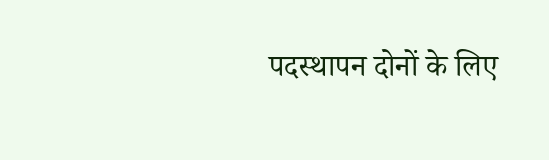पदस्थापन दोनों के लिए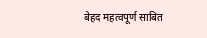बेहद महत्वपूर्ण साबित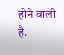होने वाली है.